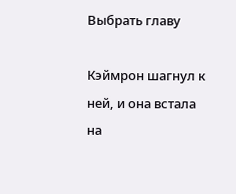Выбрать главу

Кэймрон шагнул к ней, и она встала на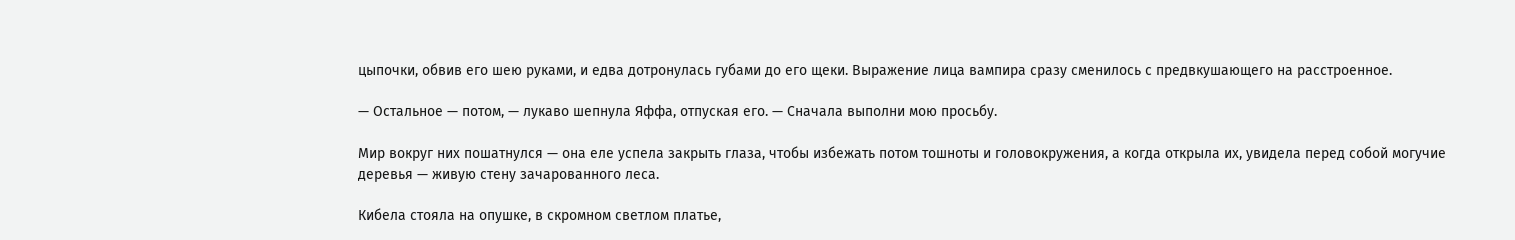цыпочки, обвив его шею руками, и едва дотронулась губами до его щеки. Выражение лица вампира сразу сменилось с предвкушающего на расстроенное.

— Остальное — потом, — лукаво шепнула Яффа, отпуская его. — Сначала выполни мою просьбу.

Мир вокруг них пошатнулся — она еле успела закрыть глаза, чтобы избежать потом тошноты и головокружения, а когда открыла их, увидела перед собой могучие деревья — живую стену зачарованного леса.

Кибела стояла на опушке, в скромном светлом платье,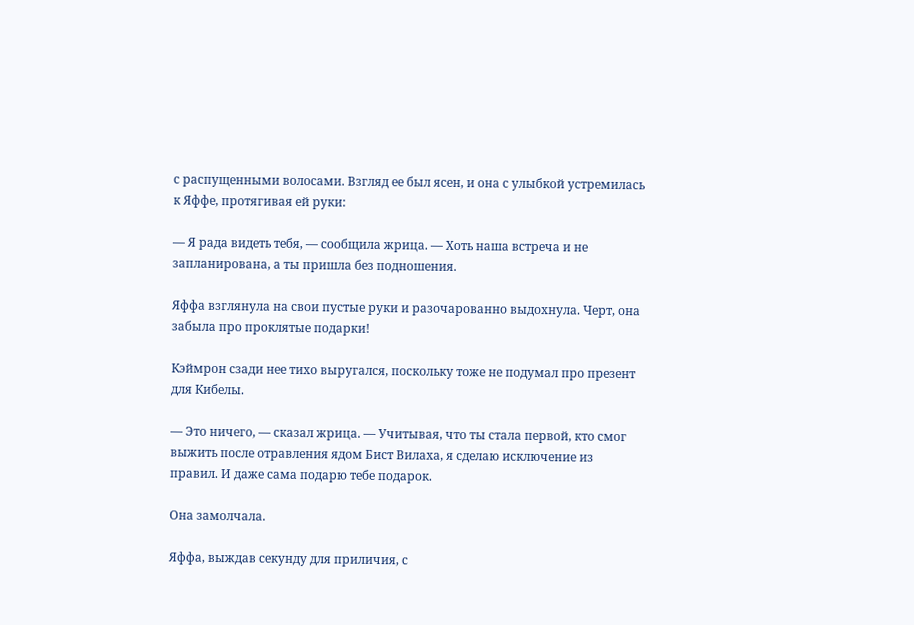с распущенными волосами. Взгляд ее был ясен, и она с улыбкой устремилась к Яффе, протягивая ей руки:

— Я рада видеть тебя, — сообщила жрица. — Хоть наша встреча и не запланирована, а ты пришла без подношения.

Яффа взглянула на свои пустые руки и разочарованно выдохнула. Черт, она забыла про проклятые подарки!

Кэймрон сзади нее тихо выругался, поскольку тоже не подумал про презент для Кибелы.

— Это ничего, — сказал жрица. — Учитывая, что ты стала первой, кто смог выжить после отравления ядом Бист Вилаха, я сделаю исключение из правил. И даже сама подарю тебе подарок.

Она замолчала.

Яффа, выждав секунду для приличия, с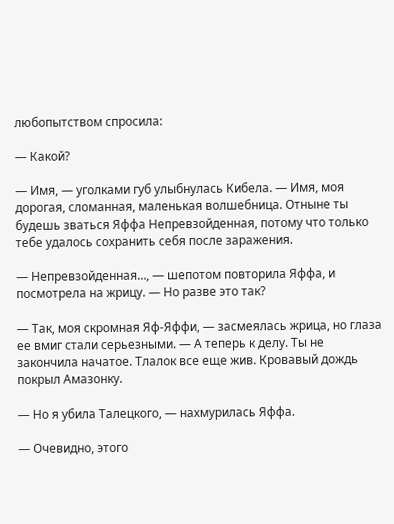любопытством спросила:

— Какой?

— Имя, — уголками губ улыбнулась Кибела. — Имя, моя дорогая, сломанная, маленькая волшебница. Отныне ты будешь зваться Яффа Непревзойденная, потому что только тебе удалось сохранить себя после заражения.

— Непревзойденная…, — шепотом повторила Яффа, и посмотрела на жрицу. — Но разве это так?

— Так, моя скромная Яф-Яффи, — засмеялась жрица, но глаза ее вмиг стали серьезными. — А теперь к делу. Ты не закончила начатое. Тлалок все еще жив. Кровавый дождь покрыл Амазонку.

— Но я убила Талецкого, — нахмурилась Яффа.

— Очевидно, этого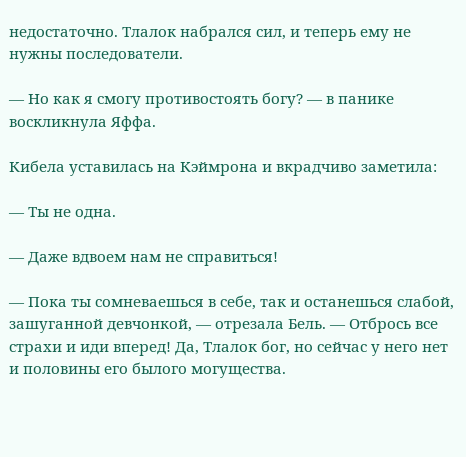недостаточно. Тлалок набрался сил, и теперь ему не нужны последователи.

— Но как я смогу противостоять богу? — в панике воскликнула Яффа.

Кибела уставилась на Кэймрона и вкрадчиво заметила:

— Ты не одна.

— Даже вдвоем нам не справиться!

— Пока ты сомневаешься в себе, так и останешься слабой, зашуганной девчонкой, — отрезала Бель. — Отбрось все страхи и иди вперед! Да, Тлалок бог, но сейчас у него нет и половины его былого могущества.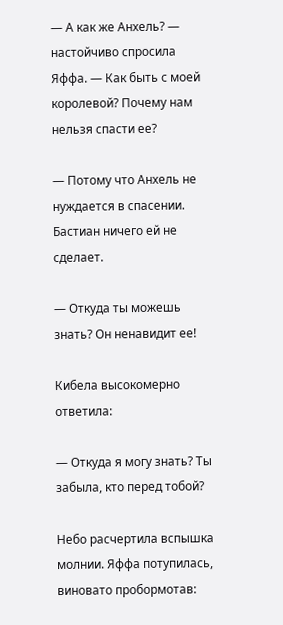— А как же Анхель? — настойчиво спросила Яффа. — Как быть с моей королевой? Почему нам нельзя спасти ее?

— Потому что Анхель не нуждается в спасении. Бастиан ничего ей не сделает.

— Откуда ты можешь знать? Он ненавидит ее!

Кибела высокомерно ответила:

— Откуда я могу знать? Ты забыла, кто перед тобой?

Небо расчертила вспышка молнии. Яффа потупилась, виновато пробормотав: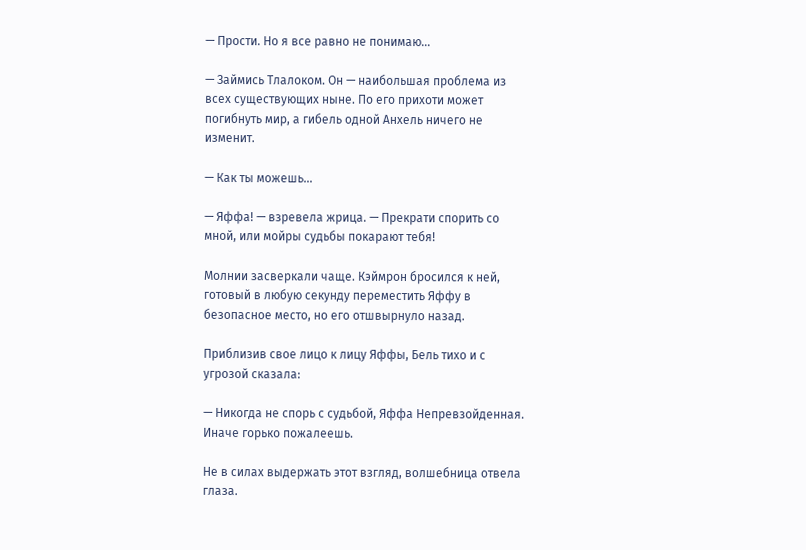— Прости. Но я все равно не понимаю…

— Займись Тлалоком. Он — наибольшая проблема из всех существующих ныне. По его прихоти может погибнуть мир, а гибель одной Анхель ничего не изменит.

— Как ты можешь…

— Яффа! — взревела жрица. — Прекрати спорить со мной, или мойры судьбы покарают тебя!

Молнии засверкали чаще. Кэймрон бросился к ней, готовый в любую секунду переместить Яффу в безопасное место, но его отшвырнуло назад.

Приблизив свое лицо к лицу Яффы, Бель тихо и с угрозой сказала:

— Никогда не спорь с судьбой, Яффа Непревзойденная. Иначе горько пожалеешь.

Не в силах выдержать этот взгляд, волшебница отвела глаза.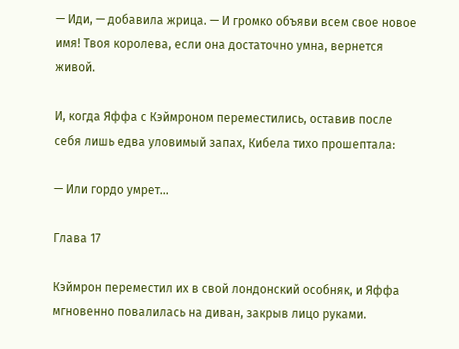— Иди, — добавила жрица. — И громко объяви всем свое новое имя! Твоя королева, если она достаточно умна, вернется живой.

И, когда Яффа с Кэймроном переместились, оставив после себя лишь едва уловимый запах, Кибела тихо прошептала:

— Или гордо умрет…

Глава 17

Кэймрон переместил их в свой лондонский особняк, и Яффа мгновенно повалилась на диван, закрыв лицо руками.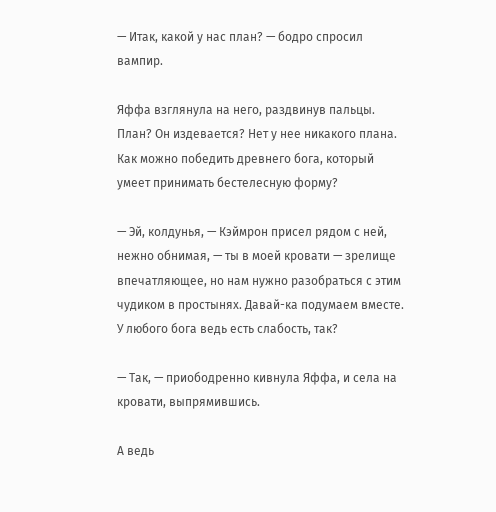— Итак, какой у нас план? — бодро спросил вампир.

Яффа взглянула на него, раздвинув пальцы. План? Он издевается? Нет у нее никакого плана. Как можно победить древнего бога, который умеет принимать бестелесную форму?

— Эй, колдунья, — Кэймрон присел рядом с ней, нежно обнимая, — ты в моей кровати — зрелище впечатляющее, но нам нужно разобраться с этим чудиком в простынях. Давай-ка подумаем вместе. У любого бога ведь есть слабость, так?

— Так, — приободренно кивнула Яффа, и села на кровати, выпрямившись.

А ведь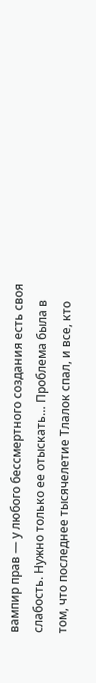вампир прав — у любого бессмертного создания есть своя слабость. Нужно только ее отыскать… Проблема была в том, что последнее тысячелетие Тлалок спал, и все, кто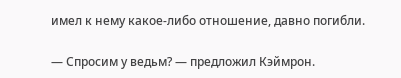имел к нему какое-либо отношение, давно погибли.

— Спросим у ведьм? — предложил Кэймрон.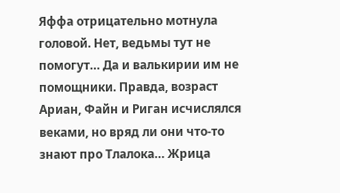Яффа отрицательно мотнула головой. Нет, ведьмы тут не помогут… Да и валькирии им не помощники. Правда, возраст Ариан, Файн и Риган исчислялся веками, но вряд ли они что-то знают про Тлалока… Жрица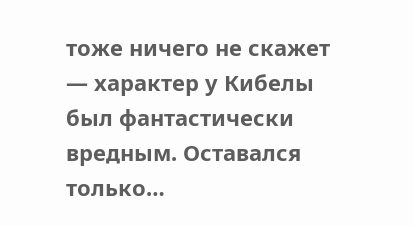тоже ничего не скажет — характер у Кибелы был фантастически вредным. Оставался только…